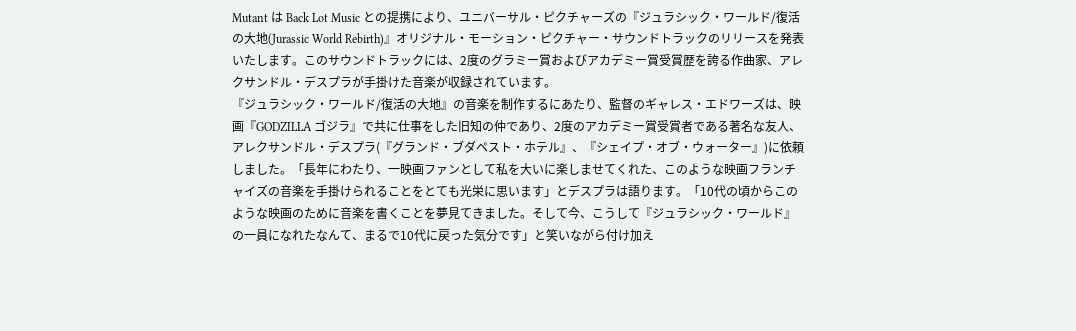Mutant は Back Lot Music との提携により、ユニバーサル・ピクチャーズの『ジュラシック・ワールド/復活の大地(Jurassic World Rebirth)』オリジナル・モーション・ピクチャー・サウンドトラックのリリースを発表いたします。このサウンドトラックには、2度のグラミー賞およびアカデミー賞受賞歴を誇る作曲家、アレクサンドル・デスプラが手掛けた音楽が収録されています。
『ジュラシック・ワールド/復活の大地』の音楽を制作するにあたり、監督のギャレス・エドワーズは、映画『GODZILLA ゴジラ』で共に仕事をした旧知の仲であり、2度のアカデミー賞受賞者である著名な友人、アレクサンドル・デスプラ(『グランド・ブダペスト・ホテル』、『シェイプ・オブ・ウォーター』)に依頼しました。「長年にわたり、一映画ファンとして私を大いに楽しませてくれた、このような映画フランチャイズの音楽を手掛けられることをとても光栄に思います」とデスプラは語ります。「10代の頃からこのような映画のために音楽を書くことを夢見てきました。そして今、こうして『ジュラシック・ワールド』の一員になれたなんて、まるで10代に戻った気分です」と笑いながら付け加え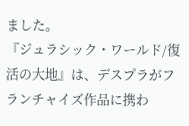ました。
『ジュラシック・ワールド/復活の大地』は、デスプラがフランチャイズ作品に携わ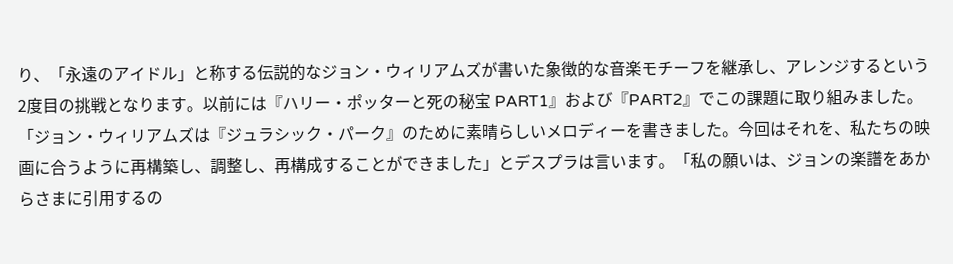り、「永遠のアイドル」と称する伝説的なジョン・ウィリアムズが書いた象徴的な音楽モチーフを継承し、アレンジするという2度目の挑戦となります。以前には『ハリー・ポッターと死の秘宝 PART1』および『PART2』でこの課題に取り組みました。「ジョン・ウィリアムズは『ジュラシック・パーク』のために素晴らしいメロディーを書きました。今回はそれを、私たちの映画に合うように再構築し、調整し、再構成することができました」とデスプラは言います。「私の願いは、ジョンの楽譜をあからさまに引用するの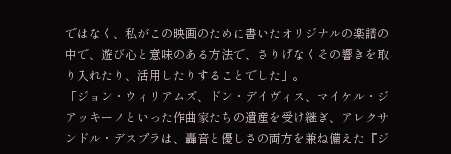ではなく、私がこの映画のために書いたオリジナルの楽譜の中で、遊び心と意味のある方法で、さりげなくその響きを取り入れたり、活用したりすることでした」。
「ジョン・ウィリアムズ、ドン・デイヴィス、マイケル・ジアッキーノといった作曲家たちの遺産を受け継ぎ、アレクサンドル・デスプラは、轟音と優しさの両方を兼ね備えた『ジ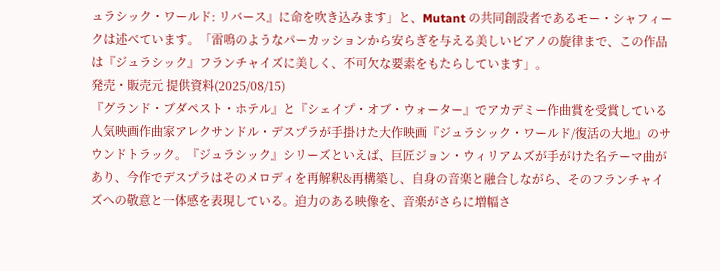ュラシック・ワールド: リバース』に命を吹き込みます」と、Mutant の共同創設者であるモー・シャフィークは述べています。「雷鳴のようなパーカッションから安らぎを与える美しいピアノの旋律まで、この作品は『ジュラシック』フランチャイズに美しく、不可欠な要素をもたらしています」。
発売・販売元 提供資料(2025/08/15)
『グランド・ブダペスト・ホテル』と『シェイプ・オブ・ウォーター』でアカデミー作曲賞を受賞している人気映画作曲家アレクサンドル・デスプラが手掛けた大作映画『ジュラシック・ワールド/復活の大地』のサウンドトラック。『ジュラシック』シリーズといえば、巨匠ジョン・ウィリアムズが手がけた名テーマ曲があり、今作でデスプラはそのメロディを再解釈&再構築し、自身の音楽と融合しながら、そのフランチャイズへの敬意と一体感を表現している。迫力のある映像を、音楽がさらに増幅さ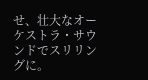せ、壮大なオーケストラ・サウンドでスリリングに。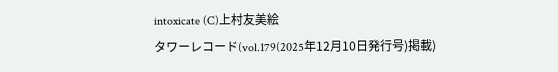intoxicate (C)上村友美絵
タワーレコード(vol.179(2025年12月10日発行号)掲載)